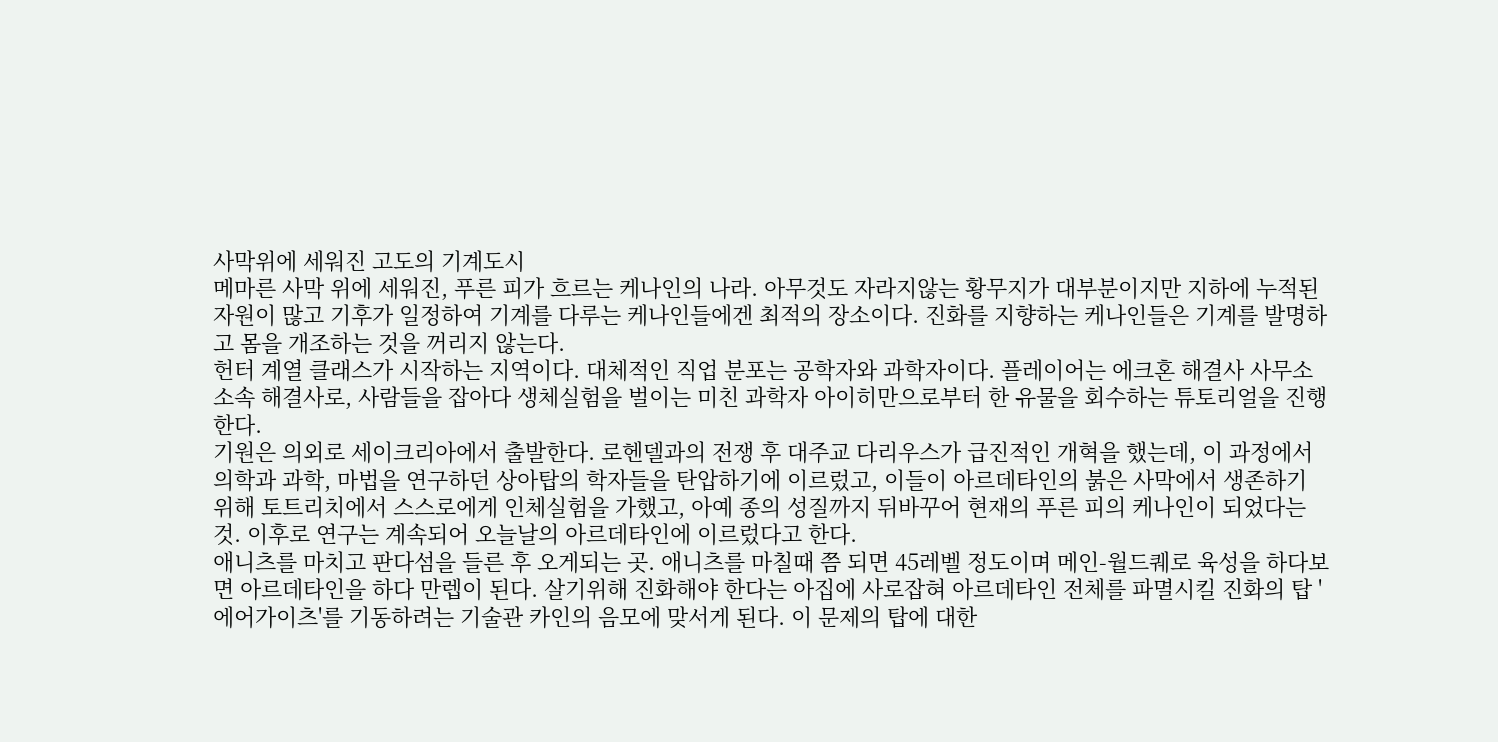사막위에 세워진 고도의 기계도시
메마른 사막 위에 세워진, 푸른 피가 흐르는 케나인의 나라. 아무것도 자라지않는 황무지가 대부분이지만 지하에 누적된 자원이 많고 기후가 일정하여 기계를 다루는 케나인들에겐 최적의 장소이다. 진화를 지향하는 케나인들은 기계를 발명하고 몸을 개조하는 것을 꺼리지 않는다.
헌터 계열 클래스가 시작하는 지역이다. 대체적인 직업 분포는 공학자와 과학자이다. 플레이어는 에크혼 해결사 사무소 소속 해결사로, 사람들을 잡아다 생체실험을 벌이는 미친 과학자 아이히만으로부터 한 유물을 회수하는 튜토리얼을 진행한다.
기원은 의외로 세이크리아에서 출발한다. 로헨델과의 전쟁 후 대주교 다리우스가 급진적인 개혁을 했는데, 이 과정에서 의학과 과학, 마법을 연구하던 상아탑의 학자들을 탄압하기에 이르렀고, 이들이 아르데타인의 붉은 사막에서 생존하기 위해 토트리치에서 스스로에게 인체실험을 가했고, 아예 종의 성질까지 뒤바꾸어 현재의 푸른 피의 케나인이 되었다는것. 이후로 연구는 계속되어 오늘날의 아르데타인에 이르렀다고 한다.
애니츠를 마치고 판다섬을 들른 후 오게되는 곳. 애니츠를 마칠때 쯤 되면 45레벨 정도이며 메인-월드퀘로 육성을 하다보면 아르데타인을 하다 만렙이 된다. 살기위해 진화해야 한다는 아집에 사로잡혀 아르데타인 전체를 파멸시킬 진화의 탑 '에어가이츠'를 기동하려는 기술관 카인의 음모에 맞서게 된다. 이 문제의 탑에 대한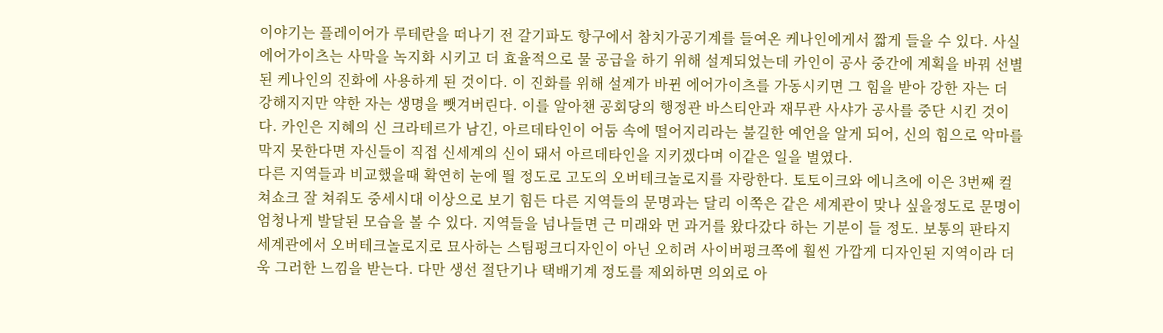이야기는 플레이어가 루테란을 떠나기 전 갈기파도 항구에서 참치가공기계를 들여온 케나인에게서 짧게 들을 수 있다. 사실 에어가이츠는 사막을 녹지화 시키고 더 효율적으로 물 공급을 하기 위해 설계되었는데 카인이 공사 중간에 계획을 바꿔 선별된 케나인의 진화에 사용하게 된 것이다. 이 진화를 위해 설계가 바뀐 에어가이츠를 가동시키면 그 힘을 받아 강한 자는 더 강해지지만 약한 자는 생명을 뺏겨버린다. 이를 알아챈 공회당의 행정관 바스티안과 재무관 사샤가 공사를 중단 시킨 것이다. 카인은 지혜의 신 크라테르가 남긴, 아르데타인이 어둠 속에 떨어지리라는 불길한 예언을 알게 되어, 신의 힘으로 악마를 막지 못한다면 자신들이 직접 신세계의 신이 돼서 아르데타인을 지키겠다며 이같은 일을 벌였다.
다른 지역들과 비교했을때 확연히 눈에 띌 정도로 고도의 오버테크놀로지를 자랑한다. 토토이크와 에니츠에 이은 3번째 컬쳐쇼크 잘 쳐줘도 중세시대 이상으로 보기 힘든 다른 지역들의 문명과는 달리 이쪽은 같은 세계관이 맞나 싶을정도로 문명이 엄청나게 발달된 모습을 볼 수 있다. 지역들을 넘나들면 근 미래와 먼 과거를 왔다갔다 하는 기분이 들 정도. 보통의 판타지 세계관에서 오버테크놀로지로 묘사하는 스팀펑크디자인이 아닌 오히려 사이버펑크쪽에 훨씬 가깝게 디자인된 지역이라 더욱 그러한 느낌을 받는다. 다만 생선 절단기나 택배기계 정도를 제외하면 의외로 아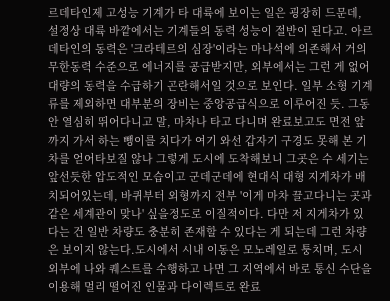르데타인제 고성능 기계가 타 대륙에 보이는 일은 굉장히 드문데, 설정상 대륙 바깥에서는 기계들의 동력 성능이 절반이 된다고. 아르데타인의 동력은 '크라테르의 심장'이라는 마나석에 의존해서 거의 무한동력 수준으로 에너지를 공급받지만, 외부에서는 그런 게 없어 대량의 동력을 수급하기 곤란해서일 것으로 보인다. 일부 소형 기계류를 제외하면 대부분의 장비는 중앙공급식으로 이루어진 듯. 그동안 열심히 뛰어다니고 말, 마차나 타고 다니며 완료보고도 면전 앞까지 가서 하는 뺑이를 치다가 여기 와선 갑자기 구경도 못해 본 기차를 얻어타보질 않나 그렇게 도시에 도착해보니 그곳은 수 세기는 앞선듯한 압도적인 모습이고 군데군데에 현대식 대형 지게차가 배치되어있는데, 바퀴부터 외형까지 전부 '이게 마차 끌고다니는 곳과 같은 세계관이 맞나' 싶을정도로 이질적이다. 다만 저 지게차가 있다는 건 일반 차량도 충분히 존재할 수 있다는 게 되는데 그런 차량은 보이지 않는다.도시에서 시내 이동은 모노레일로 퉁치며, 도시 외부에 나와 퀘스트를 수행하고 나면 그 지역에서 바로 통신 수단을 이용해 멀리 떨어진 인물과 다이렉트로 완료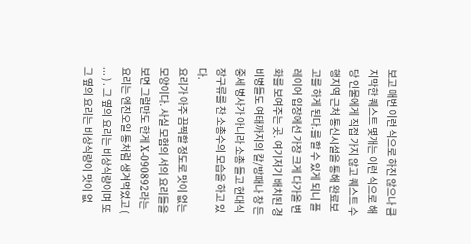보고 매번 이런 식으로 하진 않으나 큼지막한 퀘스트 몇개는 이런 식으로 해당 인물에게 직접 가지 않고 퀘스트 수행지역 근처 통신시설을 통해 완료보고를 하게 된다.를 할 수 있게 되니 플레이어 입장에선 가장 크게 다가올 변화를 보여주는 곳. 여기저기 배치된 경비병들도 여태까지의 칼/방패나 창 든 중세 병사가 아니라 소총 들고 현대식 장구류를 찬 소총수의 모습을 하고 있다.
요리가 아주 끔찍할 정도로 맛이 없는 모양이다. 사실 모험의 서의 요리들을 보면 그럴만도 한게 X-090892라는 요리는 엔진오일 통처럼 생겨먹었고 ( ... ) . 그 옆의 요리는 비상식량이며 또 그 옆의 요리는 비상식량이 맛이 없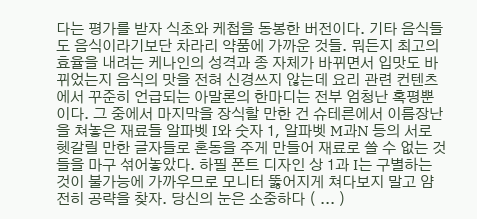다는 평가를 받자 식초와 케첩을 동봉한 버전이다. 기타 음식들도 음식이라기보단 차라리 약품에 가까운 것들. 뭐든지 최고의 효율을 내려는 케나인의 성격과 종 자체가 바뀌면서 입맛도 바뀌었는지 음식의 맛을 전혀 신경쓰지 않는데 요리 관련 컨텐츠에서 꾸준히 언급되는 아말론의 한마디는 전부 엄청난 혹평뿐이다. 그 중에서 마지막을 장식할 만한 건 슈테른에서 이름장난을 쳐놓은 재료들 알파벳 I와 숫자 1, 알파벳 M과N 등의 서로 헷갈릴 만한 글자들로 혼동을 주게 만들어 재료로 쓸 수 없는 것들을 마구 섞어놓았다. 하필 폰트 디자인 상 1과 I는 구별하는 것이 불가능에 가까우므로 모니터 뚫어지게 쳐다보지 말고 얌전히 공략을 찾자. 당신의 눈은 소중하다 ( ... )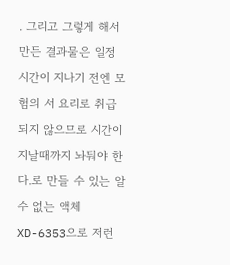. 그리고 그렇게 해서 만든 결과물은 일정 시간이 지나기 전엔 모험의 서 요리로 취급되지 않으므로 시간이 지날때까지 놔둬야 한다.로 만들 수 있는 알 수 없는 액체 XD-6353으로 저런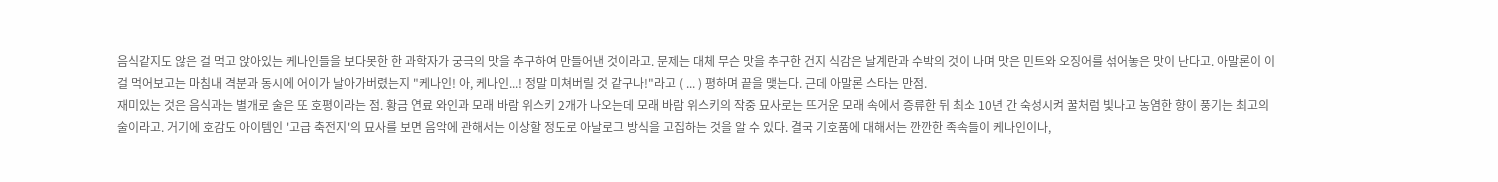음식같지도 않은 걸 먹고 앉아있는 케나인들을 보다못한 한 과학자가 궁극의 맛을 추구하여 만들어낸 것이라고. 문제는 대체 무슨 맛을 추구한 건지 식감은 날계란과 수박의 것이 나며 맛은 민트와 오징어를 섞어놓은 맛이 난다고. 아말론이 이걸 먹어보고는 마침내 격분과 동시에 어이가 날아가버렸는지 "케나인! 아, 케나인...! 정말 미쳐버릴 것 같구나!"라고 ( ... ) 평하며 끝을 맺는다. 근데 아말론 스타는 만점.
재미있는 것은 음식과는 별개로 술은 또 호평이라는 점. 황금 연료 와인과 모래 바람 위스키 2개가 나오는데 모래 바람 위스키의 작중 묘사로는 뜨거운 모래 속에서 증류한 뒤 최소 10년 간 숙성시켜 꿀처럼 빛나고 농염한 향이 풍기는 최고의 술이라고. 거기에 호감도 아이템인 '고급 축전지'의 묘사를 보면 음악에 관해서는 이상할 정도로 아날로그 방식을 고집하는 것을 알 수 있다. 결국 기호품에 대해서는 깐깐한 족속들이 케나인이나,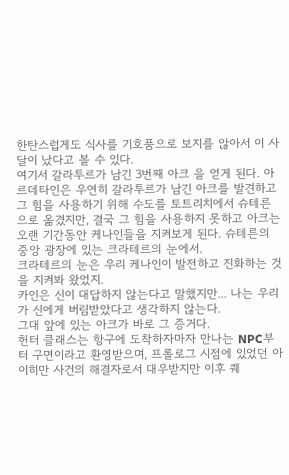한탄스럽게도 식사를 기호품으로 보지를 않아서 이 사달이 났다고 볼 수 있다.
여기서 갈라투르가 남긴 3번째 아크 을 얻게 된다. 아르데타인은 우연히 갈라투르가 남긴 아크를 발견하고 그 힘을 사용하기 위해 수도를 토트리치에서 슈테른으로 옮겼지만, 결국 그 힘을 사용하지 못하고 아크는 오랜 기간동안 케나인들을 지켜보게 된다. 슈테른의 중앙 광장에 있는 크라테르의 눈에서.
크라테르의 눈은 우리 케나인이 발전하고 진화하는 것을 지켜봐 왔었지.
카인은 신이 대답하지 않는다고 말했지만... 나는 우리가 신에게 버림받았다고 생각하지 않는다.
그대 앞에 있는 아크가 바로 그 증거다.
헌터 클래스는 항구에 도착하자마자 만나는 NPC부터 구면이라고 환영받으며, 프롤로그 시점에 있었던 아이히만 사건의 해결자로서 대우받지만 이후 퀘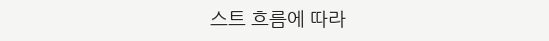스트 흐름에 따라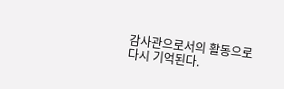감사관으로서의 활동으로 다시 기억된다.